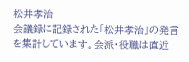松井孝治
会議録に記録された「松井孝治」の発言を集計しています。会派・役職は直近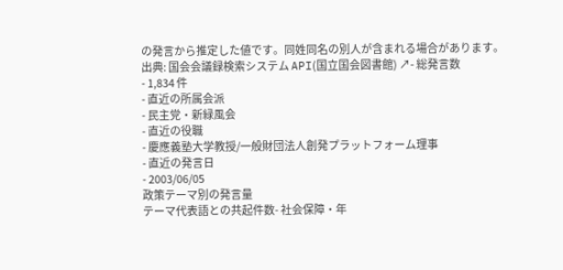の発言から推定した値です。同姓同名の別人が含まれる場合があります。
出典: 国会会議録検索システム API(国立国会図書館) ↗- 総発言数
- 1,834 件
- 直近の所属会派
- 民主党・新緑風会
- 直近の役職
- 慶應義塾大学教授/一般財団法人創発プラットフォーム理事
- 直近の発言日
- 2003/06/05
政策テーマ別の発言量
テーマ代表語との共起件数- 社会保障・年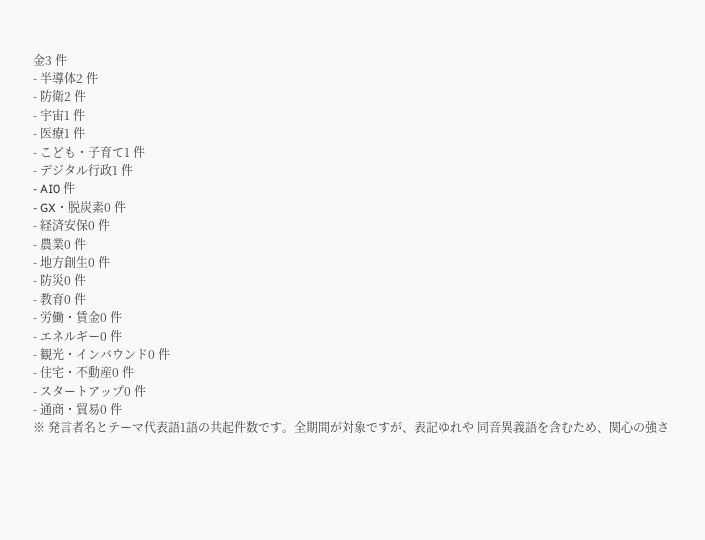金3 件
- 半導体2 件
- 防衛2 件
- 宇宙1 件
- 医療1 件
- こども・子育て1 件
- デジタル行政1 件
- AI0 件
- GX・脱炭素0 件
- 経済安保0 件
- 農業0 件
- 地方創生0 件
- 防災0 件
- 教育0 件
- 労働・賃金0 件
- エネルギー0 件
- 観光・インバウンド0 件
- 住宅・不動産0 件
- スタートアップ0 件
- 通商・貿易0 件
※ 発言者名とテーマ代表語1語の共起件数です。全期間が対象ですが、表記ゆれや 同音異義語を含むため、関心の強さ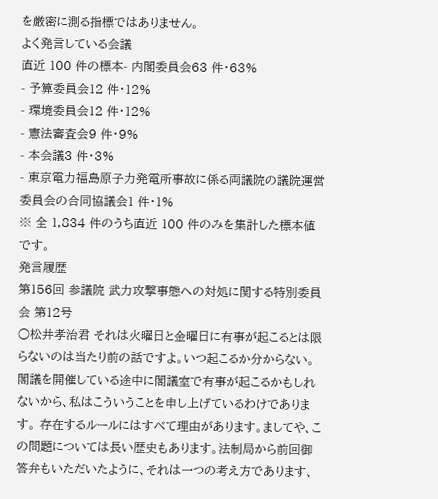を厳密に測る指標ではありません。
よく発言している会議
直近 100 件の標本- 内閣委員会63 件・63%
- 予算委員会12 件・12%
- 環境委員会12 件・12%
- 憲法審査会9 件・9%
- 本会議3 件・3%
- 東京電力福島原子力発電所事故に係る両議院の議院運営委員会の合同協議会1 件・1%
※ 全 1,834 件のうち直近 100 件のみを集計した標本値です。
発言履歴
第156回 参議院 武力攻撃事態への対処に関する特別委員会 第12号
○松井孝治君 それは火曜日と金曜日に有事が起こるとは限らないのは当たり前の話ですよ。いつ起こるか分からない。閣議を開催している途中に閣議室で有事が起こるかもしれないから、私はこういうことを申し上げているわけであります。 存在するルールにはすべて理由があります。ましてや、この問題については長い歴史もあります。法制局から前回御答弁もいただいたように、それは一つの考え方であります、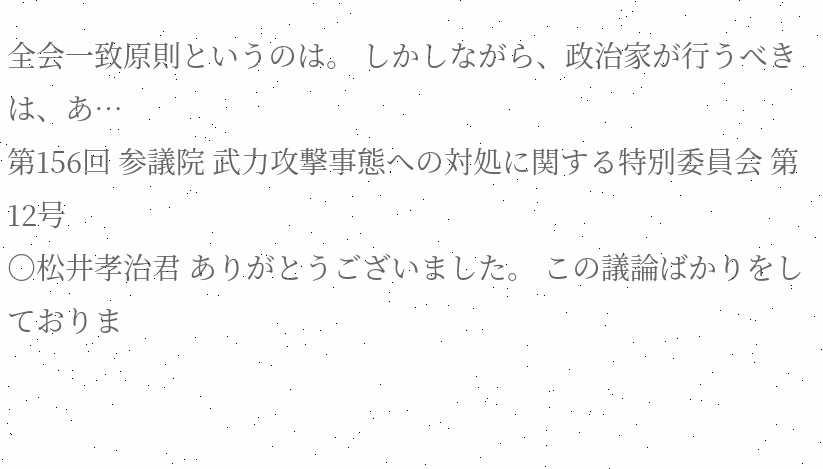全会一致原則というのは。 しかしながら、政治家が行うべきは、あ…
第156回 参議院 武力攻撃事態への対処に関する特別委員会 第12号
○松井孝治君 ありがとうございました。 この議論ばかりをしておりま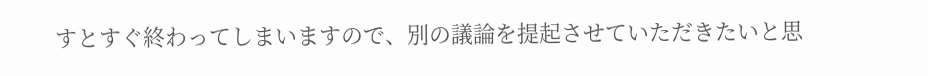すとすぐ終わってしまいますので、別の議論を提起させていただきたいと思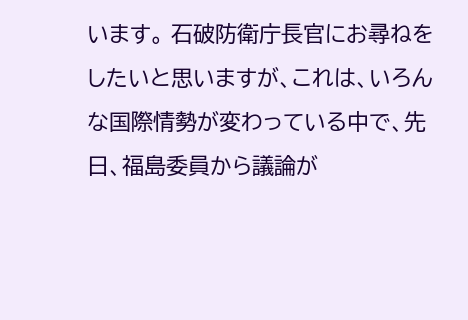います。 石破防衛庁長官にお尋ねをしたいと思いますが、これは、いろんな国際情勢が変わっている中で、先日、福島委員から議論が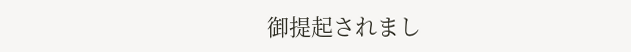御提起されまし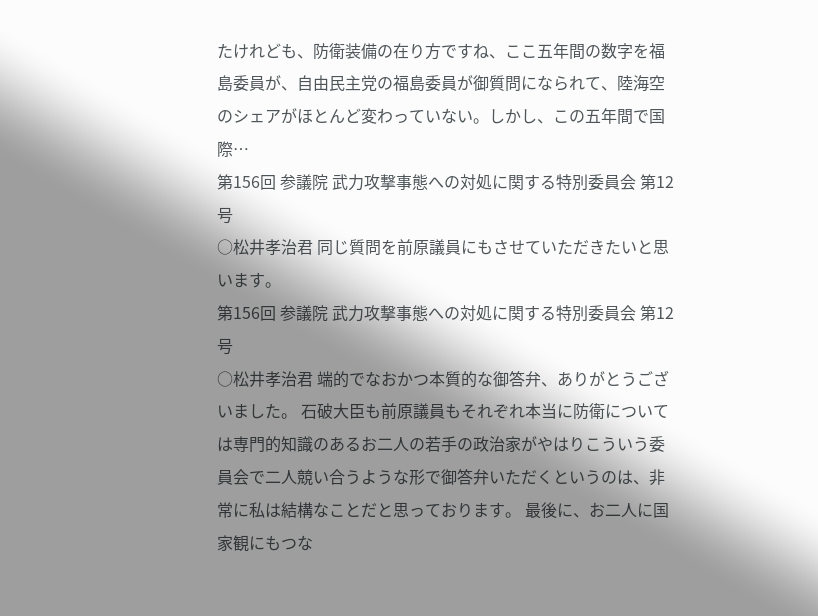たけれども、防衛装備の在り方ですね、ここ五年間の数字を福島委員が、自由民主党の福島委員が御質問になられて、陸海空のシェアがほとんど変わっていない。しかし、この五年間で国際…
第156回 参議院 武力攻撃事態への対処に関する特別委員会 第12号
○松井孝治君 同じ質問を前原議員にもさせていただきたいと思います。
第156回 参議院 武力攻撃事態への対処に関する特別委員会 第12号
○松井孝治君 端的でなおかつ本質的な御答弁、ありがとうございました。 石破大臣も前原議員もそれぞれ本当に防衛については専門的知識のあるお二人の若手の政治家がやはりこういう委員会で二人競い合うような形で御答弁いただくというのは、非常に私は結構なことだと思っております。 最後に、お二人に国家観にもつな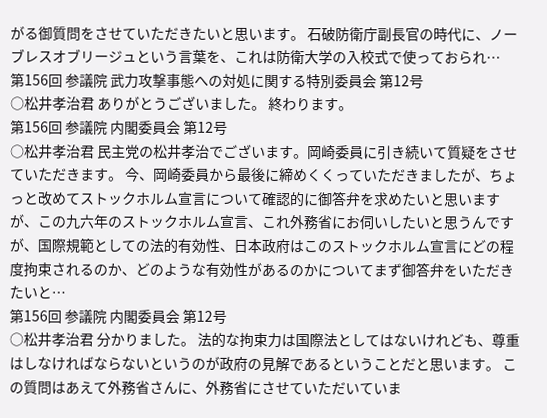がる御質問をさせていただきたいと思います。 石破防衛庁副長官の時代に、ノーブレスオブリージュという言葉を、これは防衛大学の入校式で使っておられ…
第156回 参議院 武力攻撃事態への対処に関する特別委員会 第12号
○松井孝治君 ありがとうございました。 終わります。
第156回 参議院 内閣委員会 第12号
○松井孝治君 民主党の松井孝治でございます。岡崎委員に引き続いて質疑をさせていただきます。 今、岡崎委員から最後に締めくくっていただきましたが、ちょっと改めてストックホルム宣言について確認的に御答弁を求めたいと思いますが、この九六年のストックホルム宣言、これ外務省にお伺いしたいと思うんですが、国際規範としての法的有効性、日本政府はこのストックホルム宣言にどの程度拘束されるのか、どのような有効性があるのかについてまず御答弁をいただきたいと…
第156回 参議院 内閣委員会 第12号
○松井孝治君 分かりました。 法的な拘束力は国際法としてはないけれども、尊重はしなければならないというのが政府の見解であるということだと思います。 この質問はあえて外務省さんに、外務省にさせていただいていま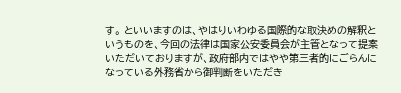す。 といいますのは、やはりいわゆる国際的な取決めの解釈というものを、今回の法律は国家公安委員会が主管となって提案いただいておりますが、政府部内ではやや第三者的にごらんになっている外務省から御判断をいただき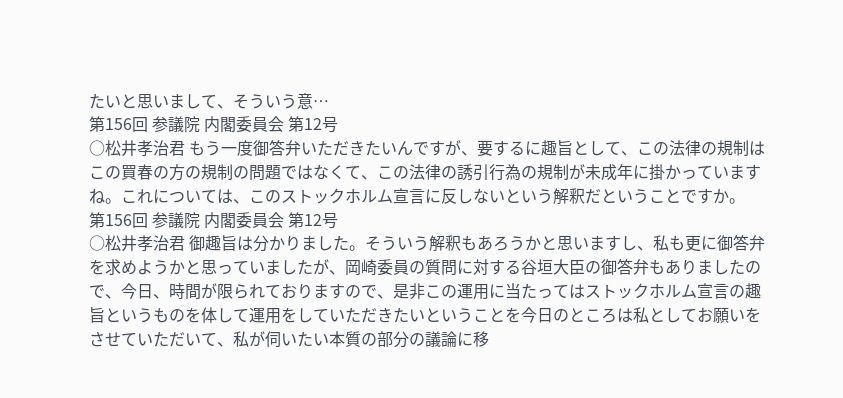たいと思いまして、そういう意…
第156回 参議院 内閣委員会 第12号
○松井孝治君 もう一度御答弁いただきたいんですが、要するに趣旨として、この法律の規制はこの買春の方の規制の問題ではなくて、この法律の誘引行為の規制が未成年に掛かっていますね。これについては、このストックホルム宣言に反しないという解釈だということですか。
第156回 参議院 内閣委員会 第12号
○松井孝治君 御趣旨は分かりました。そういう解釈もあろうかと思いますし、私も更に御答弁を求めようかと思っていましたが、岡崎委員の質問に対する谷垣大臣の御答弁もありましたので、今日、時間が限られておりますので、是非この運用に当たってはストックホルム宣言の趣旨というものを体して運用をしていただきたいということを今日のところは私としてお願いをさせていただいて、私が伺いたい本質の部分の議論に移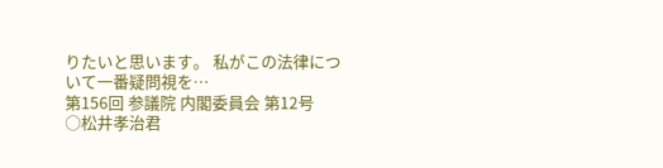りたいと思います。 私がこの法律について一番疑問視を…
第156回 参議院 内閣委員会 第12号
○松井孝治君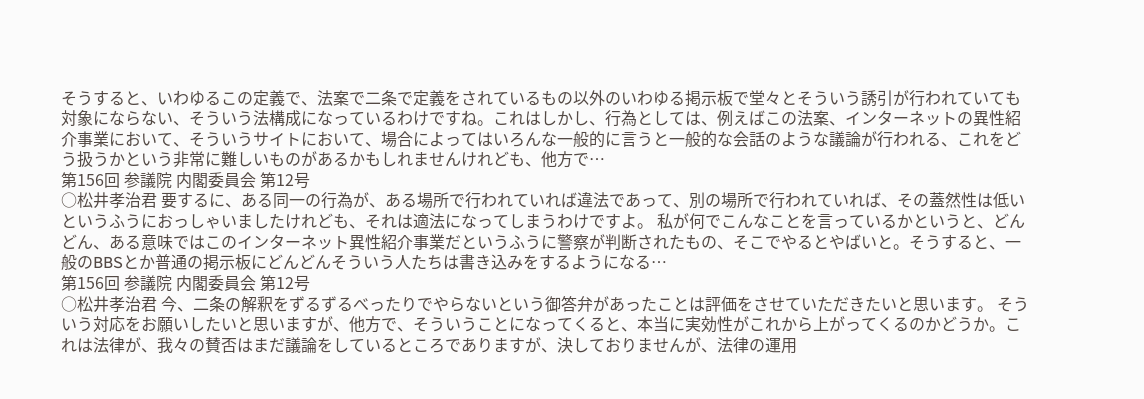そうすると、いわゆるこの定義で、法案で二条で定義をされているもの以外のいわゆる掲示板で堂々とそういう誘引が行われていても対象にならない、そういう法構成になっているわけですね。これはしかし、行為としては、例えばこの法案、インターネットの異性紹介事業において、そういうサイトにおいて、場合によってはいろんな一般的に言うと一般的な会話のような議論が行われる、これをどう扱うかという非常に難しいものがあるかもしれませんけれども、他方で…
第156回 参議院 内閣委員会 第12号
○松井孝治君 要するに、ある同一の行為が、ある場所で行われていれば違法であって、別の場所で行われていれば、その蓋然性は低いというふうにおっしゃいましたけれども、それは適法になってしまうわけですよ。 私が何でこんなことを言っているかというと、どんどん、ある意味ではこのインターネット異性紹介事業だというふうに警察が判断されたもの、そこでやるとやばいと。そうすると、一般のBBSとか普通の掲示板にどんどんそういう人たちは書き込みをするようになる…
第156回 参議院 内閣委員会 第12号
○松井孝治君 今、二条の解釈をずるずるべったりでやらないという御答弁があったことは評価をさせていただきたいと思います。 そういう対応をお願いしたいと思いますが、他方で、そういうことになってくると、本当に実効性がこれから上がってくるのかどうか。これは法律が、我々の賛否はまだ議論をしているところでありますが、決しておりませんが、法律の運用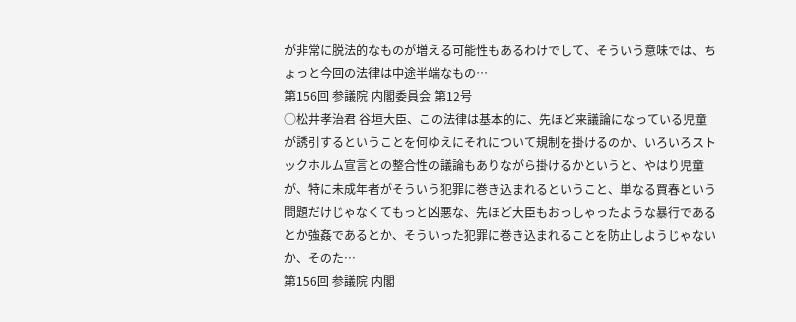が非常に脱法的なものが増える可能性もあるわけでして、そういう意味では、ちょっと今回の法律は中途半端なもの…
第156回 参議院 内閣委員会 第12号
○松井孝治君 谷垣大臣、この法律は基本的に、先ほど来議論になっている児童が誘引するということを何ゆえにそれについて規制を掛けるのか、いろいろストックホルム宣言との整合性の議論もありながら掛けるかというと、やはり児童が、特に未成年者がそういう犯罪に巻き込まれるということ、単なる買春という問題だけじゃなくてもっと凶悪な、先ほど大臣もおっしゃったような暴行であるとか強姦であるとか、そういった犯罪に巻き込まれることを防止しようじゃないか、そのた…
第156回 参議院 内閣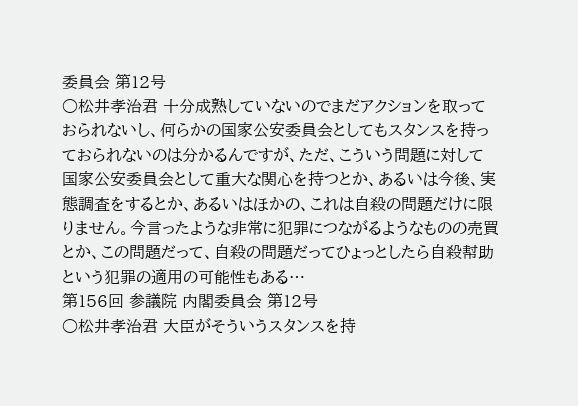委員会 第12号
○松井孝治君 十分成熟していないのでまだアクションを取っておられないし、何らかの国家公安委員会としてもスタンスを持っておられないのは分かるんですが、ただ、こういう問題に対して国家公安委員会として重大な関心を持つとか、あるいは今後、実態調査をするとか、あるいはほかの、これは自殺の問題だけに限りません。今言ったような非常に犯罪につながるようなものの売買とか、この問題だって、自殺の問題だってひょっとしたら自殺幇助という犯罪の適用の可能性もある…
第156回 参議院 内閣委員会 第12号
○松井孝治君 大臣がそういうスタンスを持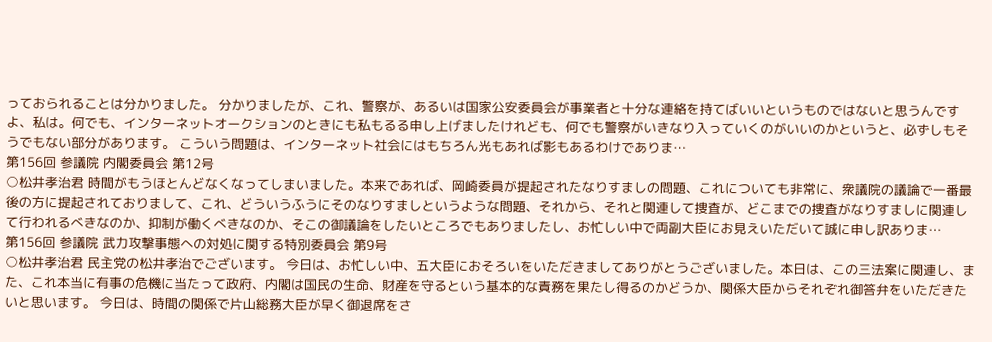っておられることは分かりました。 分かりましたが、これ、警察が、あるいは国家公安委員会が事業者と十分な連絡を持てばいいというものではないと思うんですよ、私は。何でも、インターネットオークションのときにも私もるる申し上げましたけれども、何でも警察がいきなり入っていくのがいいのかというと、必ずしもそうでもない部分があります。 こういう問題は、インターネット社会にはもちろん光もあれば影もあるわけでありま…
第156回 参議院 内閣委員会 第12号
○松井孝治君 時間がもうほとんどなくなってしまいました。本来であれば、岡崎委員が提起されたなりすましの問題、これについても非常に、衆議院の議論で一番最後の方に提起されておりまして、これ、どういうふうにそのなりすましというような問題、それから、それと関連して捜査が、どこまでの捜査がなりすましに関連して行われるべきなのか、抑制が働くべきなのか、そこの御議論をしたいところでもありましたし、お忙しい中で両副大臣にお見えいただいて誠に申し訳ありま…
第156回 参議院 武力攻撃事態への対処に関する特別委員会 第9号
○松井孝治君 民主党の松井孝治でございます。 今日は、お忙しい中、五大臣におそろいをいただきましてありがとうございました。本日は、この三法案に関連し、また、これ本当に有事の危機に当たって政府、内閣は国民の生命、財産を守るという基本的な責務を果たし得るのかどうか、関係大臣からそれぞれ御答弁をいただきたいと思います。 今日は、時間の関係で片山総務大臣が早く御退席をさ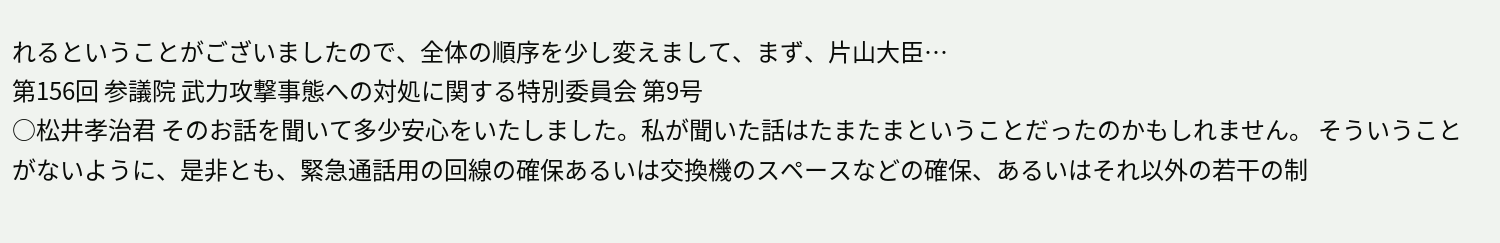れるということがございましたので、全体の順序を少し変えまして、まず、片山大臣…
第156回 参議院 武力攻撃事態への対処に関する特別委員会 第9号
○松井孝治君 そのお話を聞いて多少安心をいたしました。私が聞いた話はたまたまということだったのかもしれません。 そういうことがないように、是非とも、緊急通話用の回線の確保あるいは交換機のスペースなどの確保、あるいはそれ以外の若干の制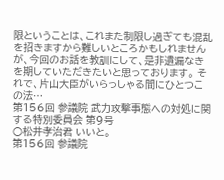限ということは、これまた制限し過ぎても混乱を招きますから難しいところかもしれませんが、今回のお話を教訓にして、是非遺漏なきを期していただきたいと思っております。 それで、片山大臣がいらっしゃる間にひとつこの法…
第156回 参議院 武力攻撃事態への対処に関する特別委員会 第9号
○松井孝治君 いいと。
第156回 参議院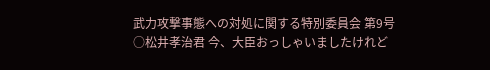武力攻撃事態への対処に関する特別委員会 第9号
○松井孝治君 今、大臣おっしゃいましたけれど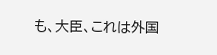も、大臣、これは外国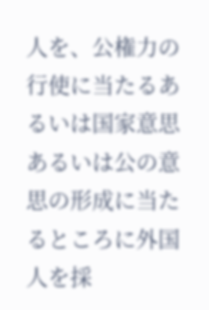人を、公権力の行使に当たるあるいは国家意思あるいは公の意思の形成に当たるところに外国人を採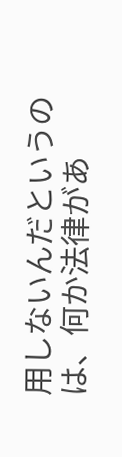用しないんだというのは、何か法律があ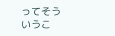ってそういうこ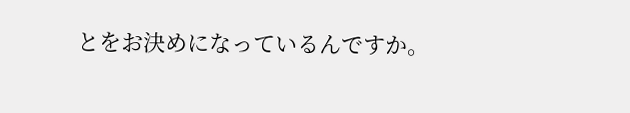とをお決めになっているんですか。